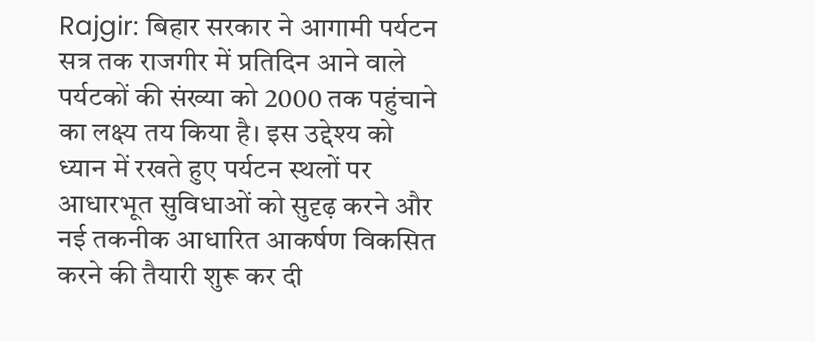Rajgir: बिहार सरकार ने आगामी पर्यटन सत्र तक राजगीर में प्रतिदिन आने वाले पर्यटकों की संख्या को 2000 तक पहुंचाने का लक्ष्य तय किया है। इस उद्देश्य को ध्यान में रखते हुए पर्यटन स्थलों पर आधारभूत सुविधाओं को सुदृढ़ करने और नई तकनीक आधारित आकर्षण विकसित करने की तैयारी शुरू कर दी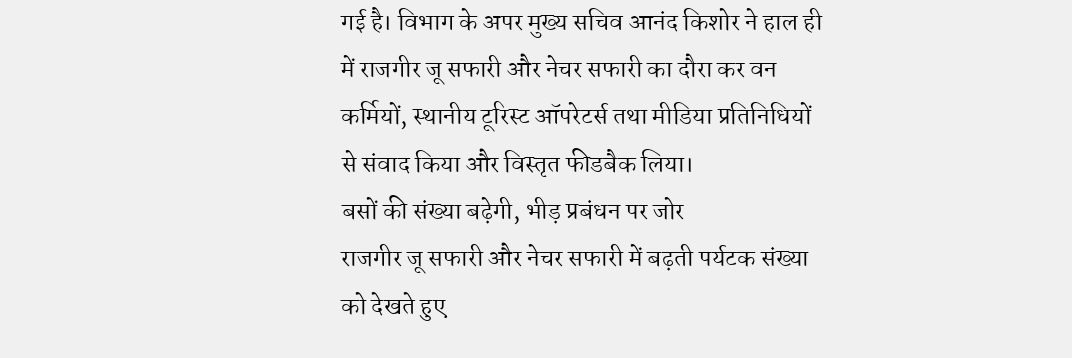गई है। विभाग के अपर मुख्य सचिव आनंद किशोर ने हाल ही में राजगीर जू सफारी और नेचर सफारी का दौरा कर वन कर्मियों, स्थानीय टूरिस्ट ऑपरेटर्स तथा मीडिया प्रतिनिधियों से संवाद किया और विस्तृत फीडबैक लिया।
बसों की संख्या बढ़ेगी, भीड़ प्रबंधन पर जोर
राजगीर जू सफारी और नेचर सफारी में बढ़ती पर्यटक संख्या को देखते हुए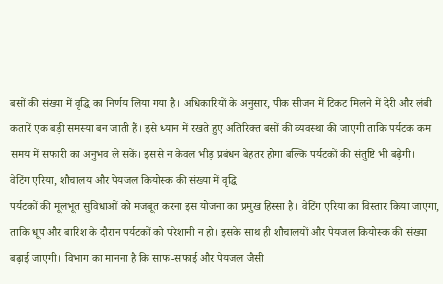बसों की संख्या में वृद्धि का निर्णय लिया गया है। अधिकारियों के अनुसार, पीक सीजन में टिकट मिलने में देरी और लंबी कतारें एक बड़ी समस्या बन जाती हैं। इसे ध्यान में रखते हुए अतिरिक्त बसों की व्यवस्था की जाएगी ताकि पर्यटक कम समय में सफारी का अनुभव ले सकें। इससे न केवल भीड़ प्रबंधन बेहतर होगा बल्कि पर्यटकों की संतुष्टि भी बढ़ेगी।
वेटिंग एरिया, शौचालय और पेयजल कियोस्क की संख्या में वृद्धि
पर्यटकों की मूलभूत सुविधाओं को मजबूत करना इस योजना का प्रमुख हिस्सा है। वेटिंग एरिया का विस्तार किया जाएगा, ताकि धूप और बारिश के दौरान पर्यटकों को परेशानी न हो। इसके साथ ही शौचालयों और पेयजल कियोस्क की संख्या बढ़ाई जाएगी। विभाग का मानना है कि साफ-सफाई और पेयजल जैसी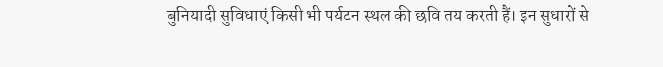बुनियादी सुविधाएं किसी भी पर्यटन स्थल की छवि तय करती हैं। इन सुधारों से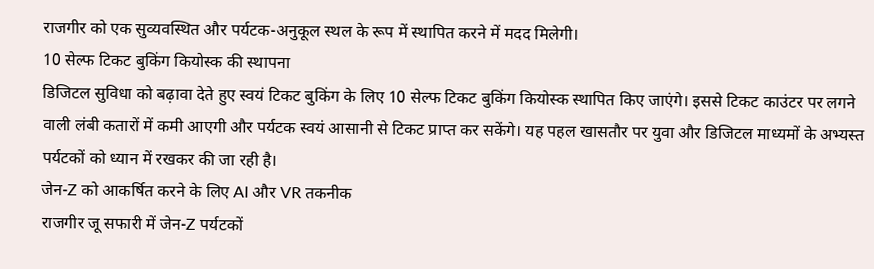राजगीर को एक सुव्यवस्थित और पर्यटक-अनुकूल स्थल के रूप में स्थापित करने में मदद मिलेगी।
10 सेल्फ टिकट बुकिंग कियोस्क की स्थापना
डिजिटल सुविधा को बढ़ावा देते हुए स्वयं टिकट बुकिंग के लिए 10 सेल्फ टिकट बुकिंग कियोस्क स्थापित किए जाएंगे। इससे टिकट काउंटर पर लगने वाली लंबी कतारों में कमी आएगी और पर्यटक स्वयं आसानी से टिकट प्राप्त कर सकेंगे। यह पहल खासतौर पर युवा और डिजिटल माध्यमों के अभ्यस्त पर्यटकों को ध्यान में रखकर की जा रही है।
जेन-Z को आकर्षित करने के लिए AI और VR तकनीक
राजगीर जू सफारी में जेन-Z पर्यटकों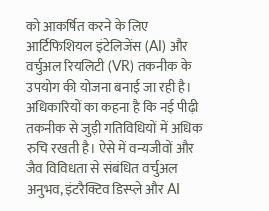को आकर्षित करने के लिए आर्टिफिशियल इंटेलिजेंस (AI) और वर्चुअल रियलिटी (VR) तकनीक के उपयोग की योजना बनाई जा रही है। अधिकारियों का कहना है कि नई पीढ़ी तकनीक से जुड़ी गतिविधियों में अधिक रुचि रखती है। ऐसे में वन्यजीवों और जैव विविधता से संबंधित वर्चुअल अनुभव, इंटरैक्टिव डिस्प्ले और AI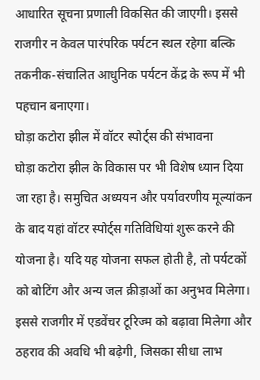आधारित सूचना प्रणाली विकसित की जाएगी। इससे राजगीर न केवल पारंपरिक पर्यटन स्थल रहेगा बल्कि तकनीक-संचालित आधुनिक पर्यटन केंद्र के रूप में भी पहचान बनाएगा।
घोड़ा कटोरा झील में वॉटर स्पोर्ट्स की संभावना
घोड़ा कटोरा झील के विकास पर भी विशेष ध्यान दिया जा रहा है। समुचित अध्ययन और पर्यावरणीय मूल्यांकन के बाद यहां वॉटर स्पोर्ट्स गतिविधियां शुरू करने की योजना है। यदि यह योजना सफल होती है, तो पर्यटकों को बोटिंग और अन्य जल क्रीड़ाओं का अनुभव मिलेगा। इससे राजगीर में एडवेंचर टूरिज्म को बढ़ावा मिलेगा और ठहराव की अवधि भी बढ़ेगी, जिसका सीधा लाभ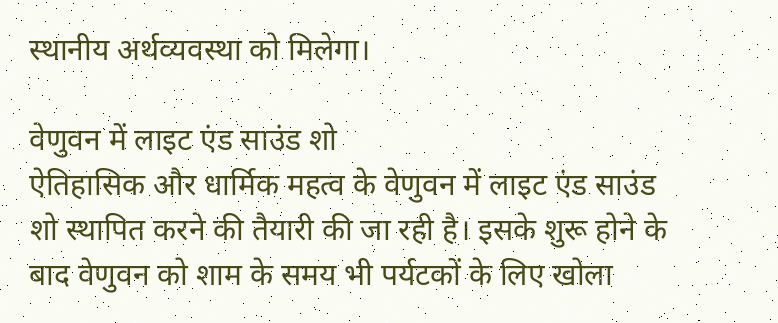स्थानीय अर्थव्यवस्था को मिलेगा।

वेणुवन में लाइट एंड साउंड शो
ऐतिहासिक और धार्मिक महत्व के वेणुवन में लाइट एंड साउंड शो स्थापित करने की तैयारी की जा रही है। इसके शुरू होने के बाद वेणुवन को शाम के समय भी पर्यटकों के लिए खोला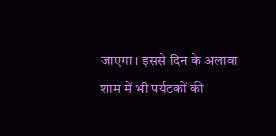जाएगा। इससे दिन के अलावा शाम में भी पर्यटकों की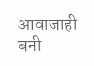आवाजाही बनी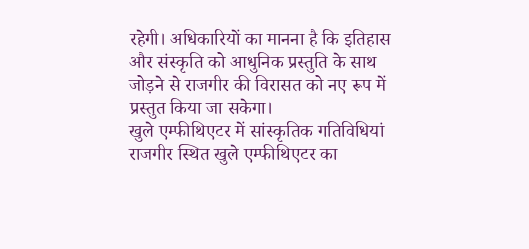रहेगी। अधिकारियों का मानना है कि इतिहास और संस्कृति को आधुनिक प्रस्तुति के साथ जोड़ने से राजगीर की विरासत को नए रूप में प्रस्तुत किया जा सकेगा।
खुले एम्फीथिएटर में सांस्कृतिक गतिविधियां
राजगीर स्थित खुले एम्फीथिएटर का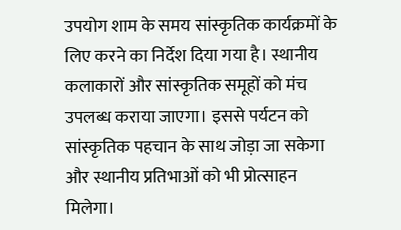उपयोग शाम के समय सांस्कृतिक कार्यक्रमों के लिए करने का निर्देश दिया गया है। स्थानीय कलाकारों और सांस्कृतिक समूहों को मंच उपलब्ध कराया जाएगा। इससे पर्यटन को सांस्कृतिक पहचान के साथ जोड़ा जा सकेगा और स्थानीय प्रतिभाओं को भी प्रोत्साहन मिलेगा।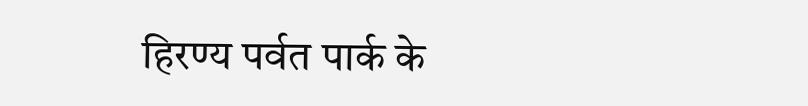हिरण्य पर्वत पार्क के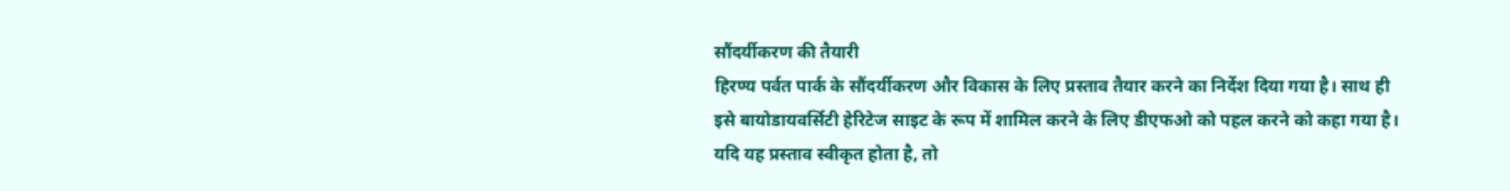सौंदर्यीकरण की तैयारी
हिरण्य पर्वत पार्क के सौंदर्यीकरण और विकास के लिए प्रस्ताव तैयार करने का निर्देश दिया गया है। साथ ही इसे बायोडायवर्सिटी हेरिटेज साइट के रूप में शामिल करने के लिए डीएफओ को पहल करने को कहा गया है। यदि यह प्रस्ताव स्वीकृत होता है, तो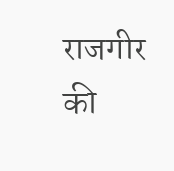राजगीर की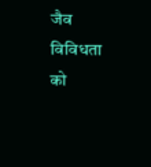जैव विविधता को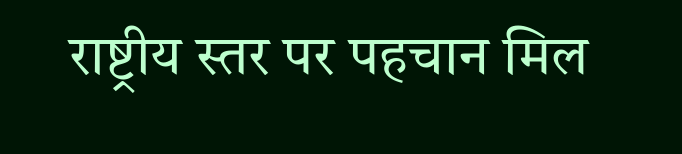राष्ट्रीय स्तर पर पहचान मिल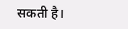सकती है।